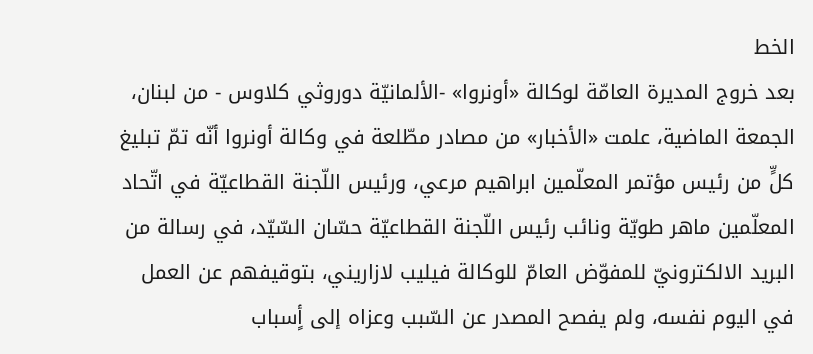الخط
بعد خروج المديرة العامّة لوكالة «أونروا» -الألمانيّة دوروثي كلاوس - من لبنان، الجمعة الماضية، علمت «الأخبار» من مصادر مطّلعة في وكالة أونروا أنّه تمّ تبليغ كلٍّ من رئيس مؤتمر المعلّمين ابراهيم مرعي، ورئيس اللّجنة القطاعيّة في اتّحاد المعلّمين ماهر طويّة ونائب رئيس اللّجنة القطاعيّة حسّان السّيّد، في رسالة من البريد الالكترونيّ للمفوّض العامّ للوكالة فيليب لازاريني، بتوقيفهم عن العمل في اليوم نفسه، ولم يفصح المصدر عن السّبب وعزاه إلى أٍسباب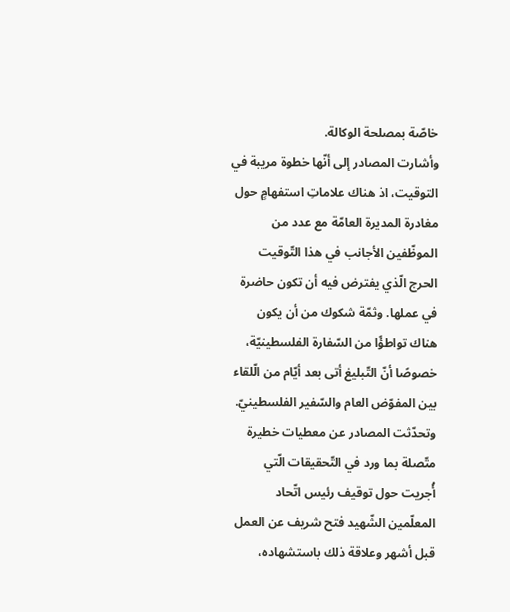خاصّة بمصلحة الوكالة.
وأشارت المصادر إلى أنّها خطوة مريبة في التوقيت، اذ هناك علاماتِ استفهامٍ حول مغادرة المديرة العامّة مع عدد من الموظّفين الأجانب في هذا التّوقيت الحرج الّذي يفترض فيه أن تكون حاضرة في عملها. وثمّة شكوك من أن يكون هناك تواطؤًا من السّفارة الفلسطينيّة، خصوصًا أنّ التّبليغ أتى بعد أيّام من الّلقاء بين المفوّض العام والسّفير الفلسطينيّ.
وتحدّثت المصادر عن معطيات خطيرة متّصلة بما ورد في التّحقيقات الّتي أُجريت حول توقيف رئيس اتّحاد المعلّمين الشّهيد فتح شريف عن العمل قبل أشهر وعلاقة ذلك باستشهاده،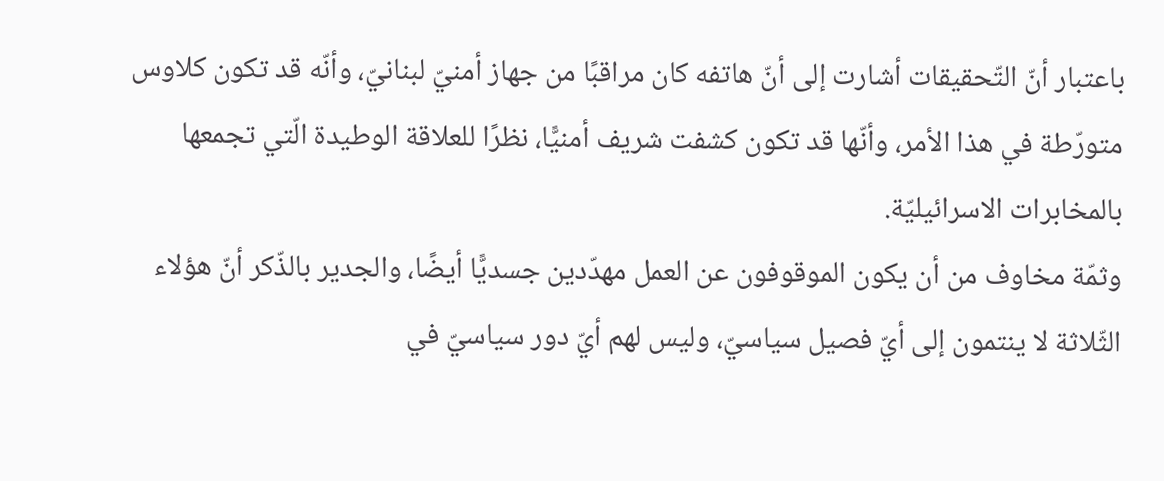باعتبار أنّ التّحقيقات أشارت إلى أنّ هاتفه كان مراقبًا من جهاز أمنيّ لبنانيّ، وأنّه قد تكون كلاوس متورّطة في هذا الأمر، وأنّها قد تكون كشفت شريف أمنيًّا، نظرًا للعلاقة الوطيدة الّتي تجمعها بالمخابرات الاسرائيليّة.
وثمّة مخاوف من أن يكون الموقوفون عن العمل مهدّدين جسديًّا أيضًا، والجدير بالذّكر أنّ هؤلاء الثّلاثة لا ينتمون إلى أيّ فصيل سياسيّ، وليس لهم أيّ دور سياسيّ في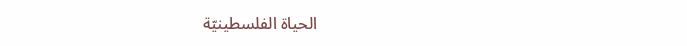الحياة الفلسطينيّة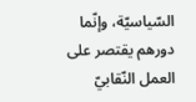السّياسيّة، وإنّما دورهم يقتصر على العمل النّقابيّ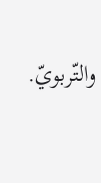والتّربويّ.